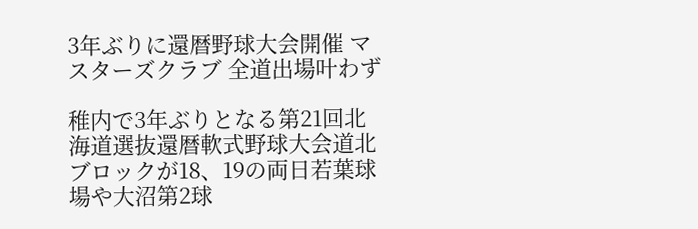3年ぶりに還暦野球大会開催 マスターズクラブ 全道出場叶わず

稚内で3年ぶりとなる第21回北海道選抜還暦軟式野球大会道北ブロックが18、19の両日若葉球場や大沼第2球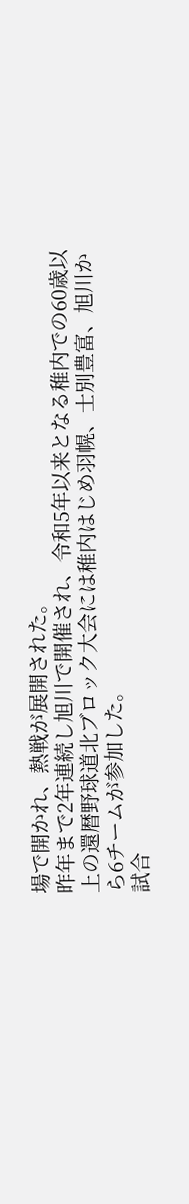場で開かれ、熱戦が展開された。
昨年まで2年連続し旭川で開催され、令和5年以来となる稚内での60歳以上の還暦野球道北ブロック大会には稚内はじめ羽幌、士別豊富、旭川から6チームが参加した。
試合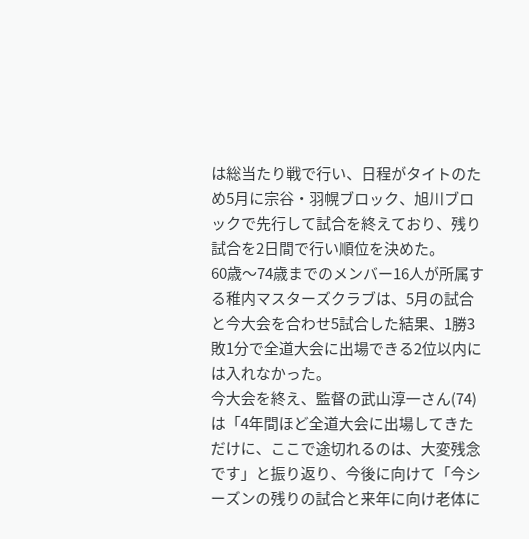は総当たり戦で行い、日程がタイトのため5月に宗谷・羽幌ブロック、旭川ブロックで先行して試合を終えており、残り試合を2日間で行い順位を決めた。
60歳〜74歳までのメンバー16人が所属する稚内マスターズクラブは、5月の試合と今大会を合わせ5試合した結果、1勝3敗1分で全道大会に出場できる2位以内には入れなかった。
今大会を終え、監督の武山淳一さん(74)は「4年間ほど全道大会に出場してきただけに、ここで途切れるのは、大変残念です」と振り返り、今後に向けて「今シーズンの残りの試合と来年に向け老体に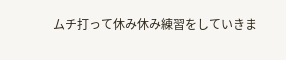ムチ打って休み休み練習をしていきま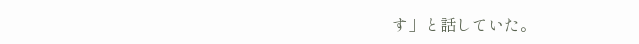す」と話していた。